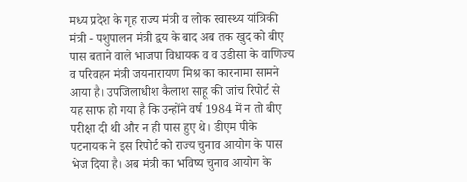मध्य प्रदेश के गृह राज्य मंत्री व लोक स्वास्थ्य यांत्रिकी मंत्री - पशुपालन मंत्री द्वय के बाद अब तक खुद को बीए पास बताने वाले भाजपा विधायक व व उडीसा के वाणिज्य व परिवहन मंत्री जयनारायण मिश्र का कारनामा सामने आया है। उपजिलाधीश कैलाश साहू की जांच रिपोर्ट से यह साफ हो गया है कि उन्होंने वर्ष 1984 में न तो बीए परीक्षा दी थी और न ही पास हुए थे। डीएम पीके पटनायक ने इस रिपोर्ट को राज्य चुनाव आयोग के पास भेज दिया है। अब मंत्री का भविष्य चुनाव आयोग के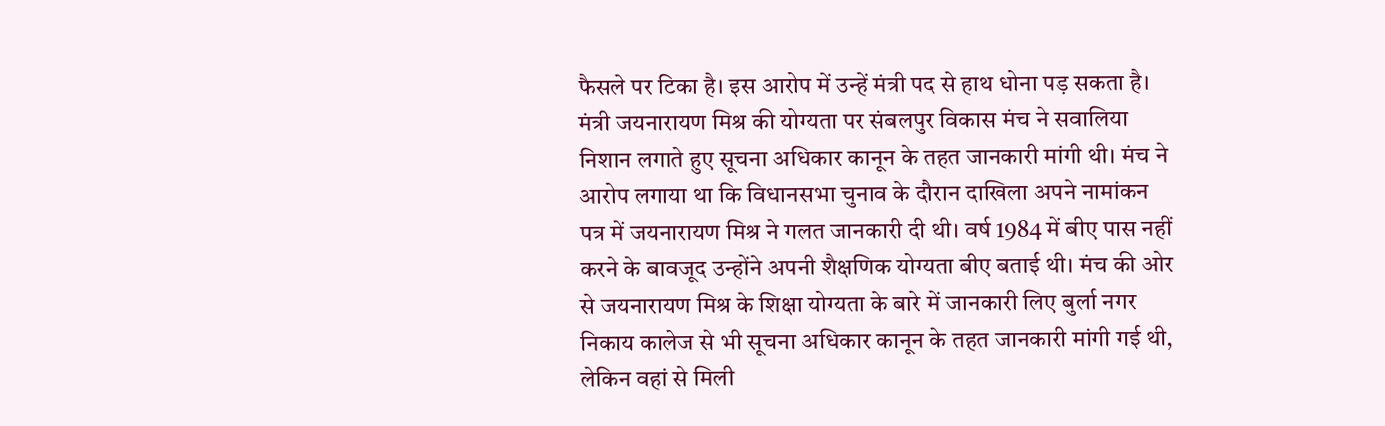फैसले पर टिका है। इस आरोप में उन्हें मंत्री पद से हाथ धोना पड़ सकता है।
मंत्री जयनारायण मिश्र की योग्यता पर संबलपुर विकास मंच ने सवालिया निशान लगाते हुए सूचना अधिकार कानून के तहत जानकारी मांगी थी। मंच ने आरोप लगाया था कि विधानसभा चुनाव के दौरान दाखिला अपने नामांकन पत्र में जयनारायण मिश्र ने गलत जानकारी दी थी। वर्ष 1984 में बीए पास नहीं करने के बावजूद उन्होंने अपनी शैक्षणिक योग्यता बीए बताई थी। मंच की ओर से जयनारायण मिश्र के शिक्षा योग्यता के बारे में जानकारी लिए बुर्ला नगर निकाय कालेज से भी सूचना अधिकार कानून के तहत जानकारी मांगी गई थी, लेकिन वहां से मिली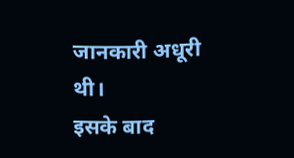जानकारी अधूरी थी।
इसके बाद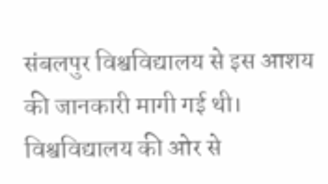संबलपुर विश्वविद्यालय से इस आशय की जानकारी मागी गई थी। विश्वविद्यालय की ओर से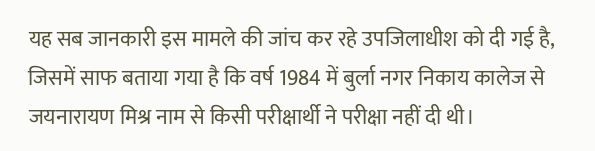यह सब जानकारी इस मामले की जांच कर रहे उपजिलाधीश को दी गई है, जिसमें साफ बताया गया है कि वर्ष 1984 में बुर्ला नगर निकाय कालेज से जयनारायण मिश्र नाम से किसी परीक्षार्थी ने परीक्षा नहीं दी थी।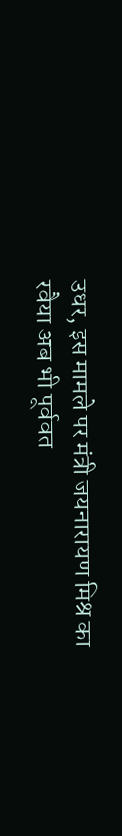उधर, इस मामले पर मंत्री जयनारायण मिश्र का रवैया अब भी पूर्ववत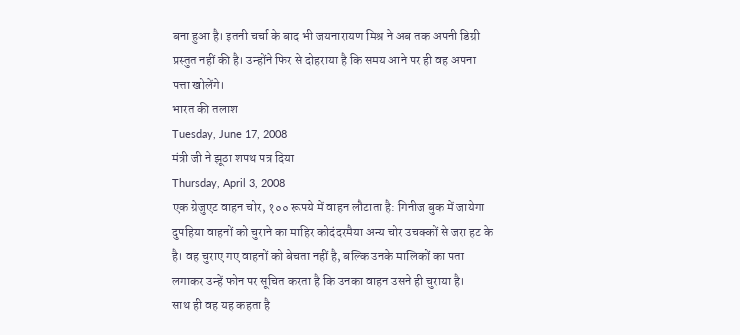बना हुआ है। इतनी चर्चा के बाद भी जयनारायण मिश्र ने अब तक अपनी डिग्री प्रस्तुत नहीं की है। उन्होंने फिर से दोहराया है कि समय आने पर ही वह अपना पत्ता खोलेंगे।
भारत की तलाश
Tuesday, June 17, 2008
मंत्री जी ने झूठा शपथ पत्र दिया
Thursday, April 3, 2008
एक ग्रेजुएट वाहन चोर, १०० रूपये में वाहन लौटाता है: गिनीज बुक में जायेगा
दुपहिया वाहनों को चुराने का माहिर कोदंदरमैया अन्य चोर उचक्कों से जरा हट के है। वह चुराए गए वाहनों को बेचता नहीं है, बल्कि उनके मालिकों का पता लगाकर उन्हें फोन पर सूचित करता है कि उनका वाहन उसने ही चुराया है।
साथ ही वह यह कहता है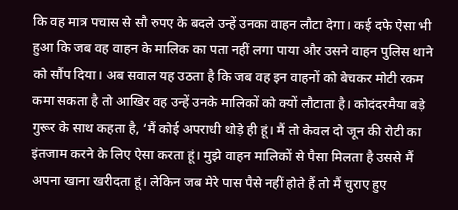कि वह मात्र पचास से सौ रुपए के बदले उन्हें उनका वाहन लौटा देगा। कई दफे ऐसा भी हुआ कि जब वह वाहन के मालिक का पता नहीं लगा पाया और उसने वाहन पुलिस थाने को सौंप दिया। अब सवाल यह उठता है कि जब वह इन वाहनों को बेचकर मोटी रकम कमा सकता है तो आखिर वह उन्हें उनके मालिकों को क्यों लौटाता है। कोदंदरमैया बड़े गुरूर के साथ कहता है, ‘मैं कोई अपराधी थोड़े ही हूं। मैं तो केवल दो जून की रोटी का इंतजाम करने के लिए ऐसा करता हूं। मुझे वाहन मालिकों से पैसा मिलता है उससे मैं अपना खाना खरीदता हूं। लेकिन जब मेरे पास पैसे नहीं होते हैं तो मैं चुराए हुए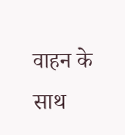वाहन के साथ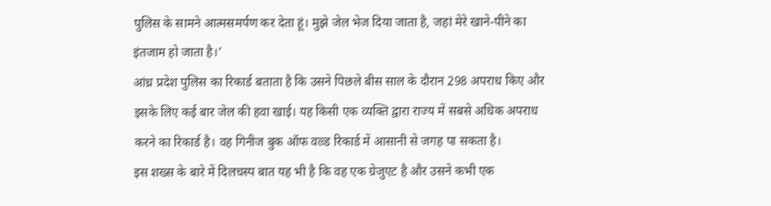पुलिस के सामने आत्मसमर्पण कर देता हूं। मुझे जेल भेज दिया जाता है, जहां मेरे खाने-पीने का इंतजाम हो जाता है।’
आंध्र प्रदेश पुलिस का रिकार्ड बताता है कि उसने पिछले बीस साल के दौरान 298 अपराध किए और इसके लिए कई बार जेल की हवा खाई। यह किसी एक व्यक्ति द्वारा राज्य में सबसे अधिक अपराध करने का रिकार्ड है। वह गिनीज बुक ऑफ वल्र्ड रिकार्ड में आसानी से जगह पा सकता है।
इस शख्स के बारे में दिलचस्प बात यह भी है कि वह एक ग्रेजुएट है और उसने कभी एक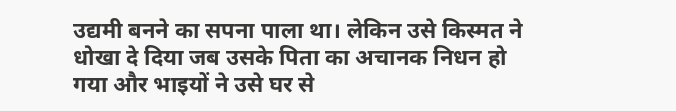उद्यमी बनने का सपना पाला था। लेकिन उसे किस्मत ने धोखा दे दिया जब उसके पिता का अचानक निधन हो गया और भाइयों ने उसे घर से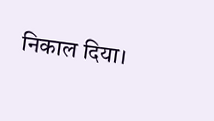निकाल दिया।